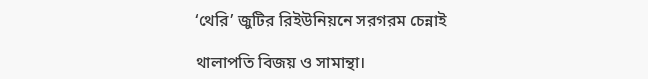‘থেরি’ জুটির রিইউনিয়নে সরগরম চেন্নাই

থালাপতি বিজয় ও সামান্থা।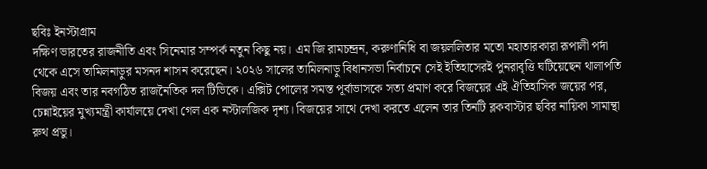ছবিঃ ইনস্টাগ্রাম
দক্ষিণ ভারতের রাজনীতি এবং সিনেমার সম্পর্ক নতুন কিছু নয়। এম জি রামচন্দ্রন, করুণানিধি বা জয়ললিতার মতো মহাতারকারা রূপালী পর্দা থেকে এসে তামিলনাড়ুর মসনদ শাসন করেছেন। ২০২৬ সালের তামিলনাড়ু বিধানসভা নির্বাচনে সেই ইতিহাসেরই পুনরাবৃত্তি ঘটিয়েছেন থালাপতি বিজয় এবং তার নবগঠিত রাজনৈতিক দল টিভিকে। এক্সিট পোলের সমস্ত পূর্বাভাসকে সত্য প্রমাণ করে বিজয়ের এই ঐতিহাসিক জয়ের পর, চেন্নাইয়ের মুখ্যমন্ত্রী কার্যালয়ে দেখা গেল এক নস্টালজিক দৃশ্য। বিজয়ের সাথে দেখা করতে এলেন তার তিনটি ব্লকবাস্টার ছবির নায়িকা সামান্থা রুথ প্রভু।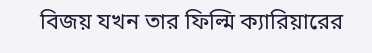বিজয় যখন তার ফিল্মি ক্যারিয়ারের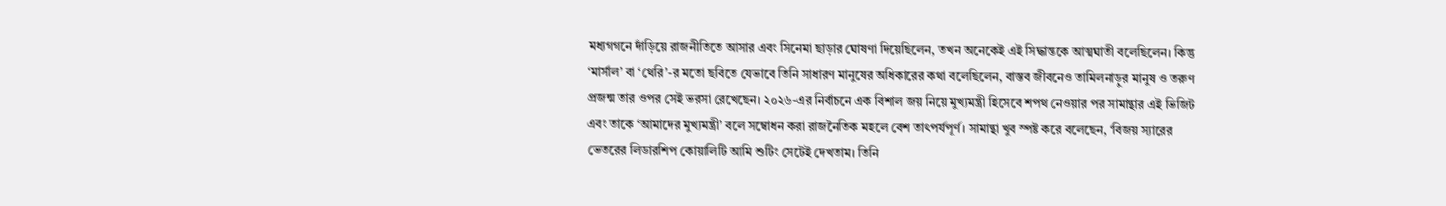মধ্যগগনে দাঁড়িয়ে রাজনীতিতে আসার এবং সিনেমা ছাড়ার ঘোষণা দিয়েছিলেন, তখন অনেকেই এই সিদ্ধান্তকে আত্মঘাতী বলেছিলেন। কিন্তু ‘মার্সাল’ বা ‘থেরি’-র মতো ছবিতে যেভাবে তিনি সাধারণ মানুষের অধিকারের কথা বলেছিলেন, বাস্তব জীবনেও তামিলনাড়ুর মানুষ ও তরুণ প্রজন্ম তার ওপর সেই ভরসা রেখেছেন। ২০২৬-এর নির্বাচনে এক বিশাল জয় নিয়ে মুখ্যমন্ত্রী হিসেবে শপথ নেওয়ার পর সামান্থার এই ভিজিট এবং তাকে ‘আমাদের মুখ্যমন্ত্রী’ বলে সম্বোধন করা রাজনৈতিক মহলে বেশ তাৎপর্যপূর্ণ। সামান্থা খুব স্পষ্ট করে বলেছেন, ‘বিজয় স্যারের ভেতরের লিডারশিপ কোয়ালিটি আমি শুটিং সেটেই দেখতাম। তিনি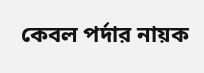কেবল পর্দার নায়ক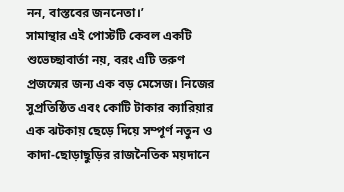নন, বাস্তবের জননেতা।’
সামান্থার এই পোস্টটি কেবল একটি শুভেচ্ছাবার্তা নয়, বরং এটি তরুণ প্রজন্মের জন্য এক বড় মেসেজ। নিজের সুপ্রতিষ্ঠিত এবং কোটি টাকার ক্যারিয়ার এক ঝটকায় ছেড়ে দিয়ে সম্পূর্ণ নতুন ও কাদা-ছোড়াছুড়ির রাজনৈতিক ময়দানে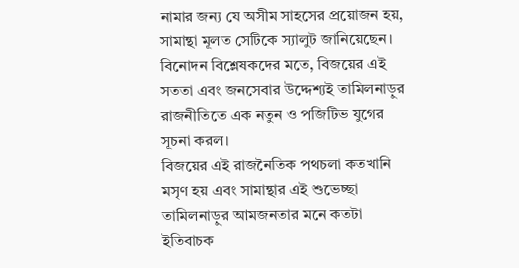নামার জন্য যে অসীম সাহসের প্রয়োজন হয়, সামান্থা মূলত সেটিকে স্যালুট জানিয়েছেন। বিনোদন বিশ্লেষকদের মতে, বিজয়ের এই সততা এবং জনসেবার উদ্দেশ্যই তামিলনাড়ুর রাজনীতিতে এক নতুন ও পজিটিভ যুগের সূচনা করল।
বিজয়ের এই রাজনৈতিক পথচলা কতখানি মসৃণ হয় এবং সামান্থার এই শুভেচ্ছা তামিলনাড়ুর আমজনতার মনে কতটা ইতিবাচক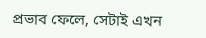প্রভাব ফেলে, সেটাই এখন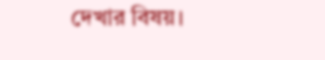দেখার বিষয়।